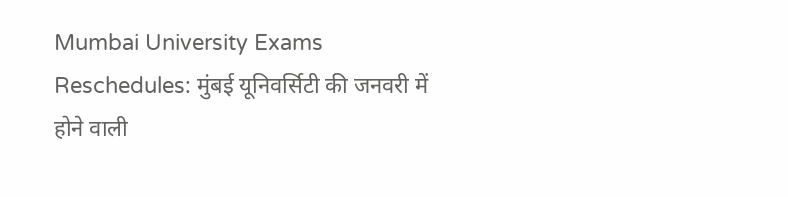Mumbai University Exams Reschedules: मुंबई यूनिवर्सिटी की जनवरी में होने वाली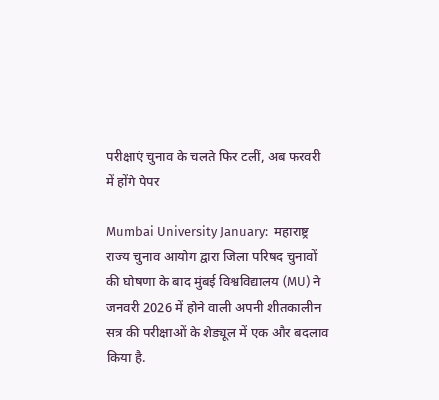परीक्षाएं चुनाव के चलते फिर टलीं, अब फरवरी में होंगे पेपर

Mumbai University January:  महाराष्ट्र राज्य चुनाव आयोग द्वारा जिला परिषद चुनावों की घोषणा के बाद मुंबई विश्वविद्यालय (MU) ने जनवरी 2026 में होने वाली अपनी शीतकालीन सत्र की परीक्षाओं के शेड्यूल में एक और बदलाव किया है.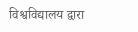विश्वविद्यालय द्वारा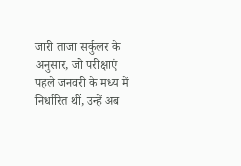जारी ताजा सर्कुलर के अनुसार, जो परीक्षाएं पहले जनवरी के मध्य में निर्धारित थीं, उन्हें अब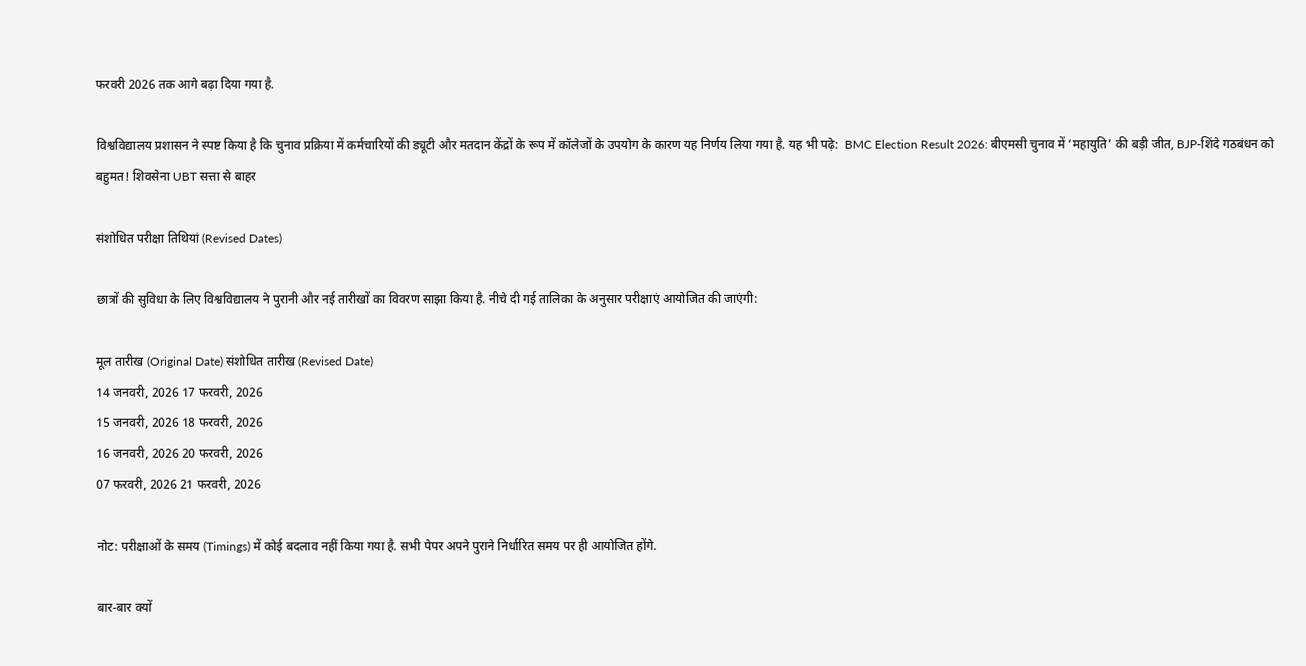फरवरी 2026 तक आगे बढ़ा दिया गया है.

विश्वविद्यालय प्रशासन ने स्पष्ट किया है कि चुनाव प्रक्रिया में कर्मचारियों की ड्यूटी और मतदान केंद्रों के रूप में कॉलेजों के उपयोग के कारण यह निर्णय लिया गया है. यह भी पढ़े:  BMC Election Result 2026: बीएमसी चुनाव में ‘महायुति’ की बड़ी जीत, BJP-शिंदे गठबंधन को बहुमत! शिवसेना UBT सत्ता से बाहर

संशोधित परीक्षा तिथियां (Revised Dates)

छात्रों की सुविधा के लिए विश्वविद्यालय ने पुरानी और नई तारीखों का विवरण साझा किया है. नीचे दी गई तालिका के अनुसार परीक्षाएं आयोजित की जाएंगी:

मूल तारीख (Original Date) संशोधित तारीख (Revised Date)
14 जनवरी, 2026 17 फरवरी, 2026
15 जनवरी, 2026 18 फरवरी, 2026
16 जनवरी, 2026 20 फरवरी, 2026
07 फरवरी, 2026 21 फरवरी, 2026

नोट: परीक्षाओं के समय (Timings) में कोई बदलाव नहीं किया गया है. सभी पेपर अपने पुराने निर्धारित समय पर ही आयोजित होंगे.

बार-बार क्यों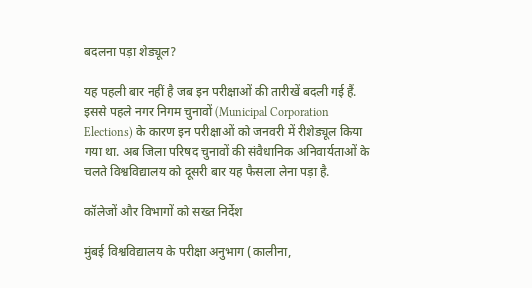बदलना पड़ा शेड्यूल?

यह पहली बार नहीं है जब इन परीक्षाओं की तारीखें बदली गई हैं. इससे पहले नगर निगम चुनावों (Municipal Corporation Elections) के कारण इन परीक्षाओं को जनवरी में रीशेड्यूल किया गया था. अब जिला परिषद चुनावों की संवैधानिक अनिवार्यताओं के चलते विश्वविद्यालय को दूसरी बार यह फैसला लेना पड़ा है.

कॉलेजों और विभागों को सख्त निर्देश

मुंबई विश्वविद्यालय के परीक्षा अनुभाग (कालीना,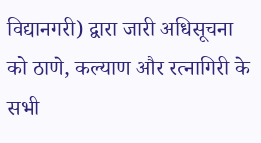विद्यानगरी) द्वारा जारी अधिसूचना को ठाणे, कल्याण और रत्नागिरी के सभी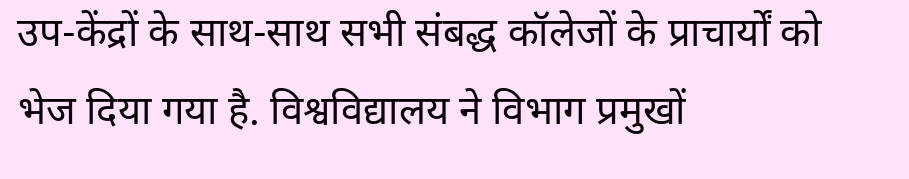उप-केंद्रों के साथ-साथ सभी संबद्ध कॉलेजों के प्राचार्यों को भेज दिया गया है. विश्वविद्यालय ने विभाग प्रमुखों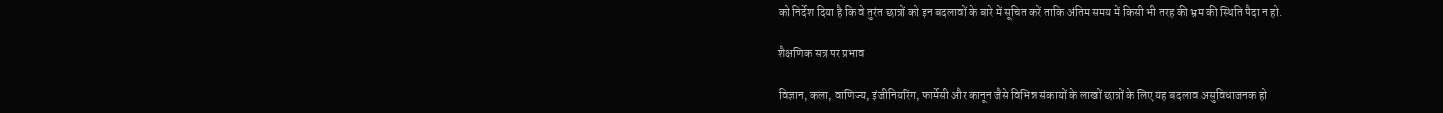को निर्देश दिया है कि वे तुरंत छात्रों को इन बदलावों के बारे में सूचित करें ताकि अंतिम समय में किसी भी तरह की भ्रम की स्थिति पैदा न हो.

शैक्षणिक सत्र पर प्रभाव

विज्ञान, कला, वाणिज्य, इंजीनियरिंग, फार्मेसी और कानून जैसे विभिन्न संकायों के लाखों छात्रों के लिए यह बदलाव असुविधाजनक हो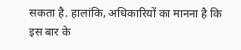सकता है. हालांकि, अधिकारियों का मानना है कि इस बार के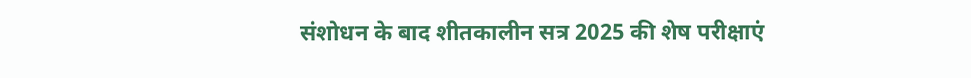संशोधन के बाद शीतकालीन सत्र 2025 की शेष परीक्षाएं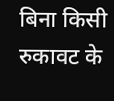बिना किसी रुकावट के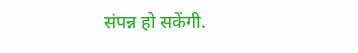संपन्न हो सकेंगी.